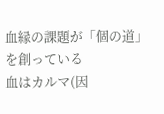血縁の課題が「個の道」を創っている
血はカルマ(因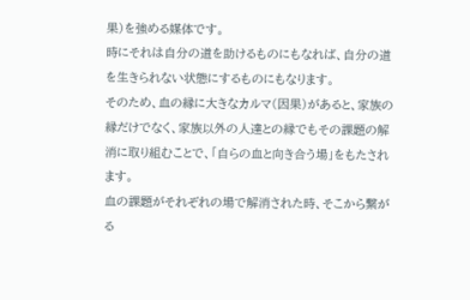果)を強める媒体です。
時にそれは自分の道を助けるものにもなれば、自分の道を生きられない状態にするものにもなります。
そのため、血の縁に大きなカルマ(因果)があると、家族の縁だけでなく、家族以外の人達との縁でもその課題の解消に取り組むことで、「自らの血と向き合う場」をもたされます。
血の課題がそれぞれの場で解消された時、そこから繋がる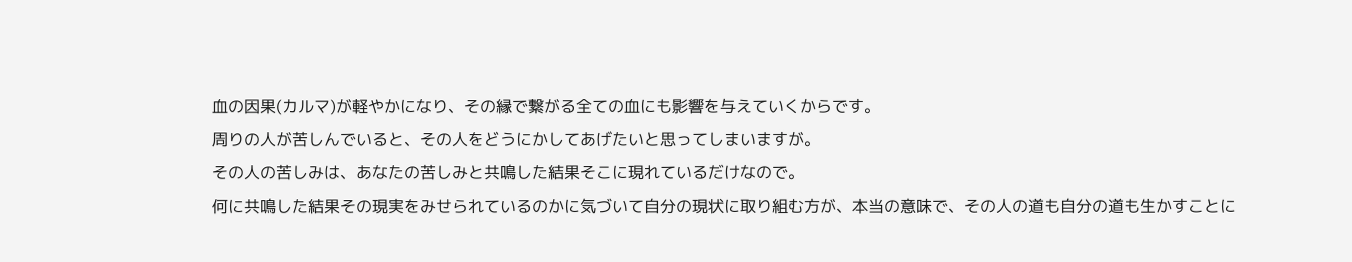血の因果(カルマ)が軽やかになり、その縁で繋がる全ての血にも影響を与えていくからです。
周りの人が苦しんでいると、その人をどうにかしてあげたいと思ってしまいますが。
その人の苦しみは、あなたの苦しみと共鳴した結果そこに現れているだけなので。
何に共鳴した結果その現実をみせられているのかに気づいて自分の現状に取り組む方が、本当の意味で、その人の道も自分の道も生かすことに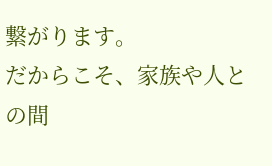繋がります。
だからこそ、家族や人との間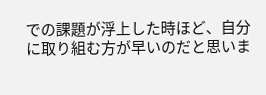での課題が浮上した時ほど、自分に取り組む方が早いのだと思いま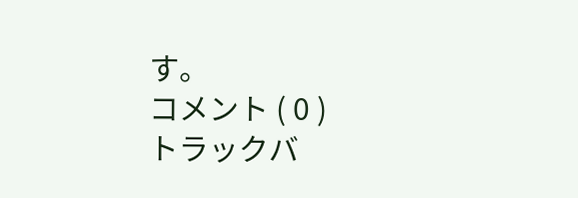す。
コメント ( 0 )
トラックバ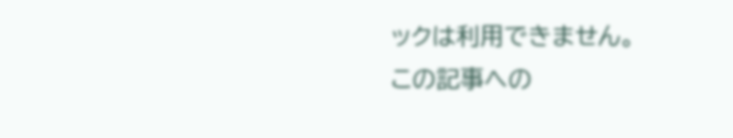ックは利用できません。
この記事への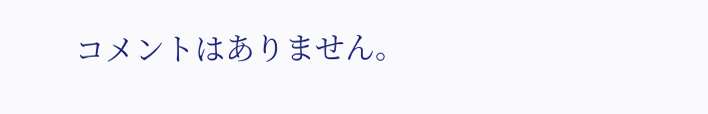コメントはありません。